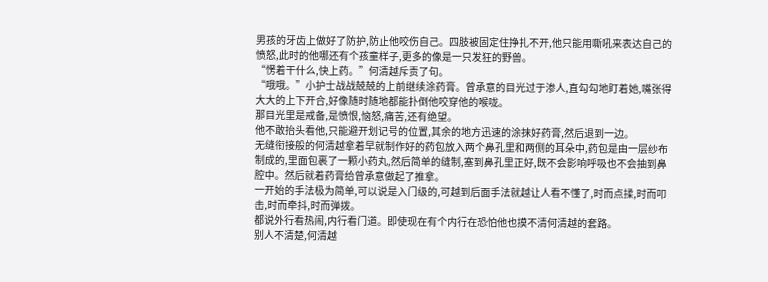男孩的牙齿上做好了防护,防止他咬伤自己。四肢被固定住挣扎不开,他只能用嘶吼来表达自己的愤怒,此时的他哪还有个孩童样子,更多的像是一只发狂的野兽。
“愣着干什么,快上药。”何清越斥责了句。
“哦哦。”小护士战战兢兢的上前继续涂药膏。曾承意的目光过于渗人,直勾勾地盯着她,嘴张得大大的上下开合,好像随时随地都能扑倒他咬穿他的喉咙。
那目光里是戒备,是愤恨,恼怒,痛苦,还有绝望。
他不敢抬头看他,只能避开划记号的位置,其余的地方迅速的涂抹好药膏,然后退到一边。
无缝衔接般的何清越拿着早就制作好的药包放入两个鼻孔里和两侧的耳朵中,药包是由一层纱布制成的,里面包裹了一颗小药丸,然后简单的缝制,塞到鼻孔里正好,既不会影响呼吸也不会抽到鼻腔中。然后就着药膏给曾承意做起了推拿。
一开始的手法极为简单,可以说是入门级的,可越到后面手法就越让人看不懂了,时而点揉,时而叩击,时而牵抖,时而弹拨。
都说外行看热闹,内行看门道。即使现在有个内行在恐怕他也摸不清何清越的套路。
别人不清楚,何清越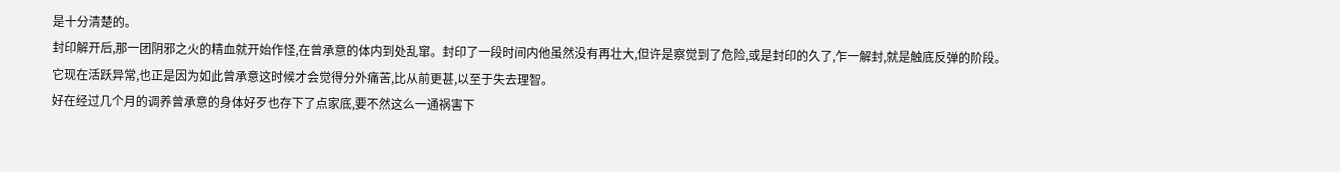是十分清楚的。
封印解开后,那一团阴邪之火的精血就开始作怪,在曾承意的体内到处乱窜。封印了一段时间内他虽然没有再壮大,但许是察觉到了危险,或是封印的久了,乍一解封,就是触底反弹的阶段。它现在活跃异常,也正是因为如此曾承意这时候才会觉得分外痛苦,比从前更甚,以至于失去理智。
好在经过几个月的调养曾承意的身体好歹也存下了点家底,要不然这么一通祸害下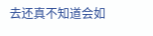去还真不知道会如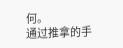何。
通过推拿的手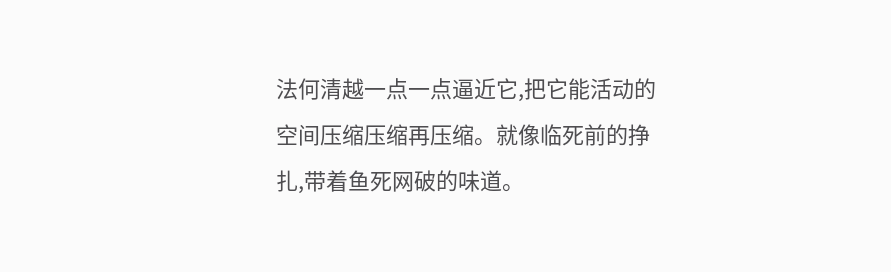法何清越一点一点逼近它,把它能活动的空间压缩压缩再压缩。就像临死前的挣扎,带着鱼死网破的味道。